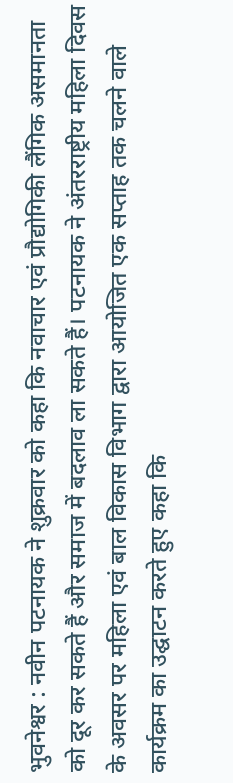भुवनेश्वर : नवीन पटनायक ने शुक्रवार को कहा कि नवाचार एवं प्रौद्योगिकी लैंगिक असमानता को दूर कर सकते हैं और समाज में बदलाव ला सकते हैं। पटनायक ने अंतरराष्ट्रीय महिला दिवस के अवसर पर महिला एवं बाल विकास विभाग द्वारा आयोजित एक सप्ताह तक चलने वाले कार्यक्रम का उद्घाटन करते हुए कहा कि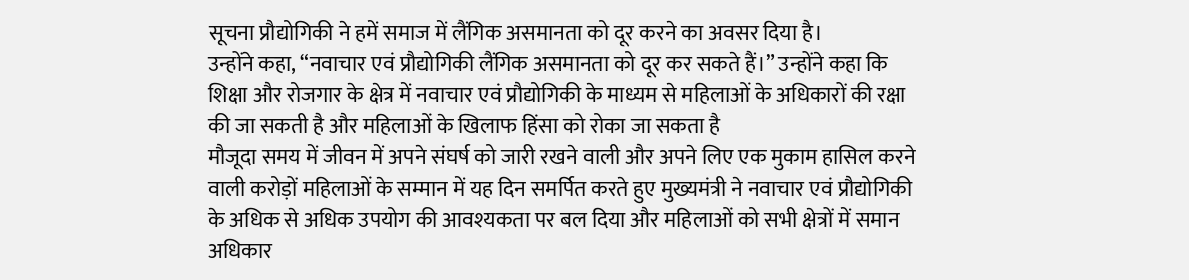सूचना प्रौद्योगिकी ने हमें समाज में लैंगिक असमानता को दूर करने का अवसर दिया है।
उन्होंने कहा, “नवाचार एवं प्रौद्योगिकी लैंगिक असमानता को दूर कर सकते हैं।” उन्होंने कहा कि शिक्षा और रोजगार के क्षेत्र में नवाचार एवं प्रौद्योगिकी के माध्यम से महिलाओं के अधिकारों की रक्षा की जा सकती है और महिलाओं के खिलाफ हिंसा को रोका जा सकता है
मौजूदा समय में जीवन में अपने संघर्ष को जारी रखने वाली और अपने लिए एक मुकाम हासिल करने वाली करोड़ों महिलाओं के सम्मान में यह दिन समर्पित करते हुए मुख्यमंत्री ने नवाचार एवं प्रौद्योगिकी के अधिक से अधिक उपयोग की आवश्यकता पर बल दिया और महिलाओं को सभी क्षेत्रों में समान अधिकार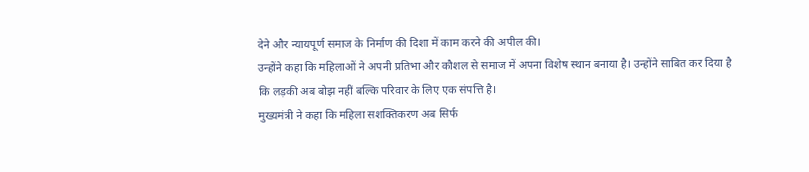देने और न्यायपूर्ण समाज के निर्माण की दिशा में काम करने की अपील की।
उन्होंने कहा कि महिलाओं ने अपनी प्रतिभा और कौशल से समाज में अपना विशेष स्थान बनाया है। उन्होंने साबित कर दिया है कि लड़की अब बोझ नहीं बल्कि परिवार के लिए एक संपत्ति है।
मुख्यमंत्री ने कहा कि महिला सशक्तिकरण अब सिर्फ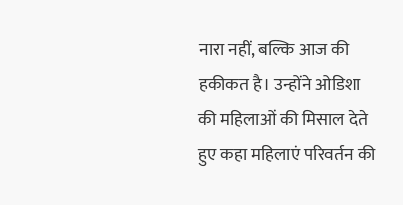नारा नहीं, बल्कि आज की हकीकत है। उन्होंने ओडिशा की महिलाओं की मिसाल देते हुए कहा महिलाएं परिवर्तन की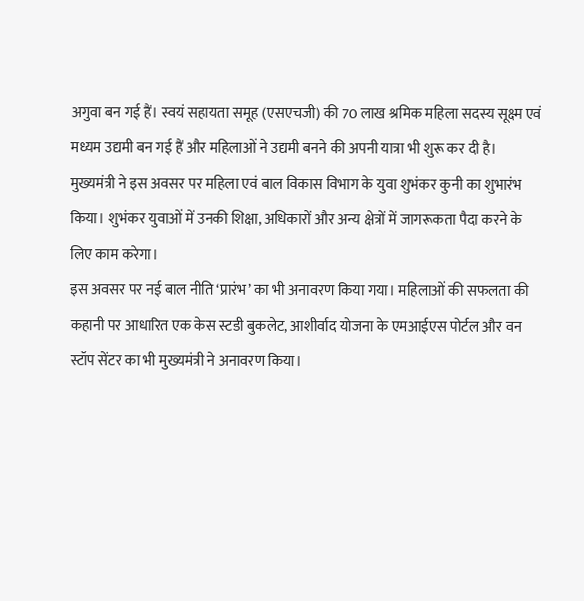अगुवा बन गई हैं। स्वयं सहायता समूह (एसएचजी) की 70 लाख श्रमिक महिला सदस्य सूक्ष्म एवं मध्यम उद्यमी बन गई हैं और महिलाओं ने उद्यमी बनने की अपनी यात्रा भी शुरू कर दी है।
मुख्यमंत्री ने इस अवसर पर महिला एवं बाल विकास विभाग के युवा शुभंकर कुनी का शुभारंभ किया। शुभंकर युवाओं में उनकी शिक्षा, अधिकारों और अन्य क्षेत्रों में जागरूकता पैदा करने के लिए काम करेगा।
इस अवसर पर नई बाल नीति ‘प्रारंभ’ का भी अनावरण किया गया। महिलाओं की सफलता की कहानी पर आधारित एक केस स्टडी बुकलेट, आशीर्वाद योजना के एमआईएस पोर्टल और वन स्टॉप सेंटर का भी मुख्यमंत्री ने अनावरण किया।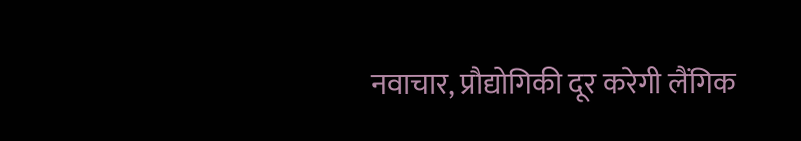नवाचार, प्रौद्योगिकी दूर करेगी लैंगिक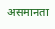असमानता